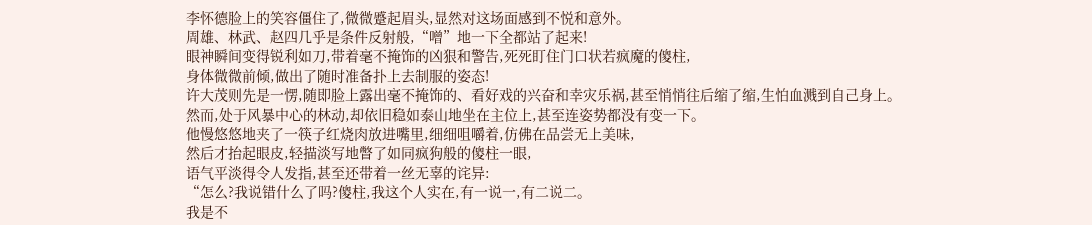李怀德脸上的笑容僵住了,微微蹙起眉头,显然对这场面感到不悦和意外。
周雄、林武、赵四几乎是条件反射般,“噌”地一下全都站了起来!
眼神瞬间变得锐利如刀,带着毫不掩饰的凶狠和警告,死死盯住门口状若疯魔的傻柱,
身体微微前倾,做出了随时准备扑上去制服的姿态!
许大茂则先是一愣,随即脸上露出毫不掩饰的、看好戏的兴奋和幸灾乐祸,甚至悄悄往后缩了缩,生怕血溅到自己身上。
然而,处于风暴中心的林动,却依旧稳如泰山地坐在主位上,甚至连姿势都没有变一下。
他慢悠悠地夹了一筷子红烧肉放进嘴里,细细咀嚼着,仿佛在品尝无上美味,
然后才抬起眼皮,轻描淡写地瞥了如同疯狗般的傻柱一眼,
语气平淡得令人发指,甚至还带着一丝无辜的诧异:
“怎么?我说错什么了吗?傻柱,我这个人实在,有一说一,有二说二。
我是不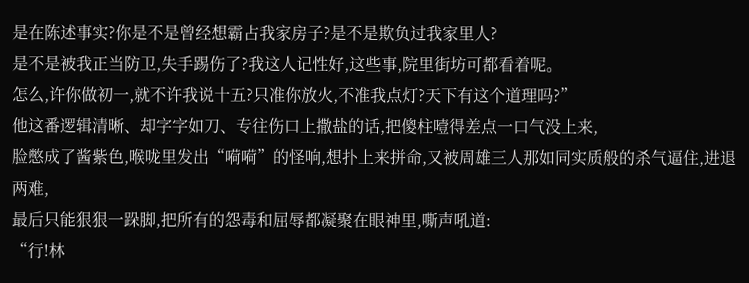是在陈述事实?你是不是曾经想霸占我家房子?是不是欺负过我家里人?
是不是被我正当防卫,失手踢伤了?我这人记性好,这些事,院里街坊可都看着呢。
怎么,许你做初一,就不许我说十五?只准你放火,不准我点灯?天下有这个道理吗?”
他这番逻辑清晰、却字字如刀、专往伤口上撒盐的话,把傻柱噎得差点一口气没上来,
脸憋成了酱紫色,喉咙里发出“嗬嗬”的怪响,想扑上来拼命,又被周雄三人那如同实质般的杀气逼住,进退两难,
最后只能狠狠一跺脚,把所有的怨毒和屈辱都凝聚在眼神里,嘶声吼道:
“行!林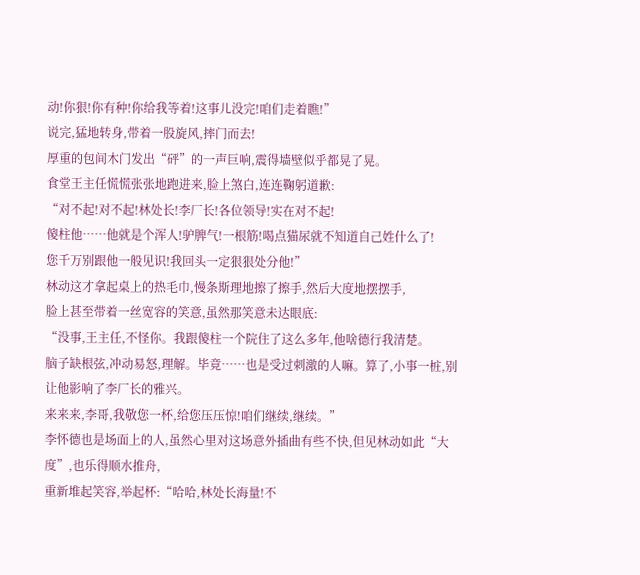动!你狠!你有种!你给我等着!这事儿没完!咱们走着瞧!”
说完,猛地转身,带着一股旋风,摔门而去!
厚重的包间木门发出“砰”的一声巨响,震得墙壁似乎都晃了晃。
食堂王主任慌慌张张地跑进来,脸上煞白,连连鞠躬道歉:
“对不起!对不起!林处长!李厂长!各位领导!实在对不起!
傻柱他……他就是个浑人!驴脾气!一根筋!喝点猫尿就不知道自己姓什么了!
您千万别跟他一般见识!我回头一定狠狠处分他!”
林动这才拿起桌上的热毛巾,慢条斯理地擦了擦手,然后大度地摆摆手,
脸上甚至带着一丝宽容的笑意,虽然那笑意未达眼底:
“没事,王主任,不怪你。我跟傻柱一个院住了这么多年,他啥德行我清楚。
脑子缺根弦,冲动易怒,理解。毕竟……也是受过刺激的人嘛。算了,小事一桩,别让他影响了李厂长的雅兴。
来来来,李哥,我敬您一杯,给您压压惊!咱们继续,继续。”
李怀德也是场面上的人,虽然心里对这场意外插曲有些不快,但见林动如此“大度”,也乐得顺水推舟,
重新堆起笑容,举起杯:“哈哈,林处长海量!不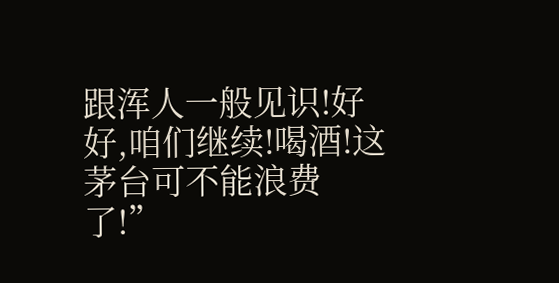跟浑人一般见识!好好,咱们继续!喝酒!这茅台可不能浪费了!”